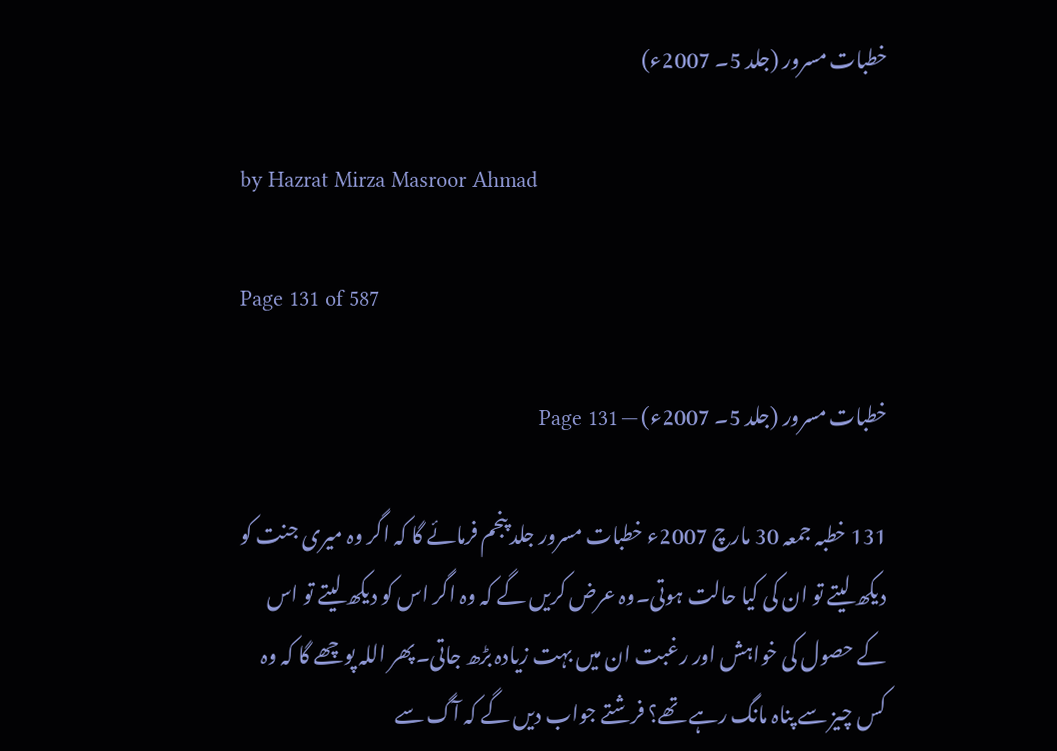خطبات مسرور (جلد 5۔ 2007ء)

by Hazrat Mirza Masroor Ahmad

Page 131 of 587

خطبات مسرور (جلد 5۔ 2007ء) — Page 131

131 خطبہ جمعہ 30 مارچ 2007ء خطبات مسرور جلد پنجم فرمائے گا کہ اگر وہ میری جنت کو دیکھ لیتے تو ان کی کیا حالت ہوتی۔وہ عرض کریں گے کہ وہ اگر اس کو دیکھ لیتے تو اس کے حصول کی خواہش اور رغبت ان میں بہت زیادہ بڑھ جاتی۔پھر اللہ پوچھے گا کہ وہ کس چیز سے پناہ مانگ رہے تھے؟ فرشتے جواب دیں گے کہ آگ سے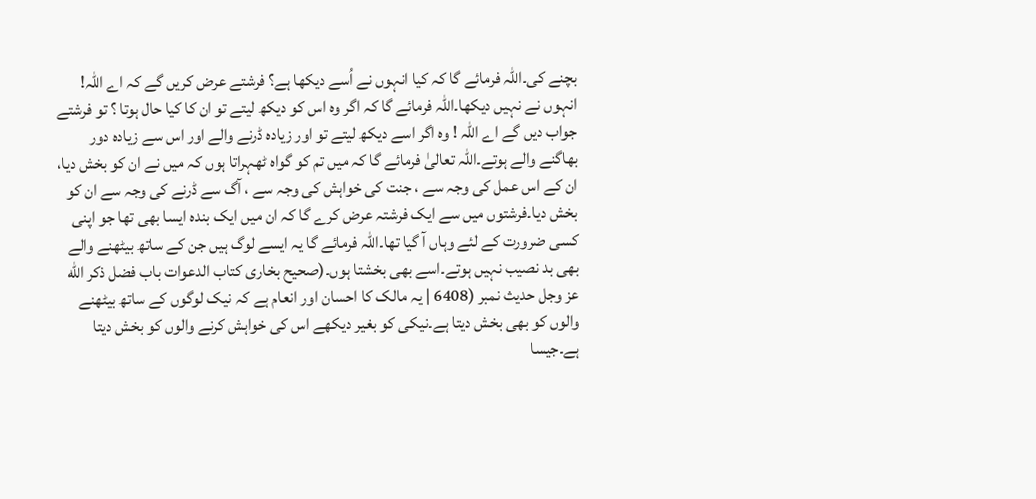بچنے کی۔اللہ فرمائے گا کہ کیا انہوں نے اُسے دیکھا ہے؟ فرشتے عرض کریں گے کہ اے اللہ! انہوں نے نہیں دیکھا۔اللہ فرمائے گا کہ اگر وہ اس کو دیکھ لیتے تو ان کا کیا حال ہوتا ؟ تو فرشتے جواب دیں گے اے اللہ ! وہ اگر اسے دیکھ لیتے تو اور زیادہ ڈرنے والے اور اس سے زیادہ دور بھاگنے والے ہوتے۔اللہ تعالیٰ فرمائے گا کہ میں تم کو گواہ ٹھہراتا ہوں کہ میں نے ان کو بخش دیا، ان کے اس عمل کی وجہ سے ، جنت کی خواہش کی وجہ سے ، آگ سے ڈرنے کی وجہ سے ان کو بخش دیا۔فرشتوں میں سے ایک فرشتہ عرض کرے گا کہ ان میں ایک بندہ ایسا بھی تھا جو اپنی کسی ضرورت کے لئے وہاں آ گیا تھا۔اللہ فرمائے گا یہ ایسے لوگ ہیں جن کے ساتھ بیٹھنے والے بھی بد نصیب نہیں ہوتے۔اسے بھی بخشتا ہوں۔(صحیح بخاری کتاب الدعوات باب فضل ذكر الله عز وجل حدیث نمبر (6408 | یہ مالک کا احسان اور انعام ہے کہ نیک لوگوں کے ساتھ بیٹھنے والوں کو بھی بخش دیتا ہے۔نیکی کو بغیر دیکھے اس کی خواہش کرنے والوں کو بخش دیتا ہے۔جیسا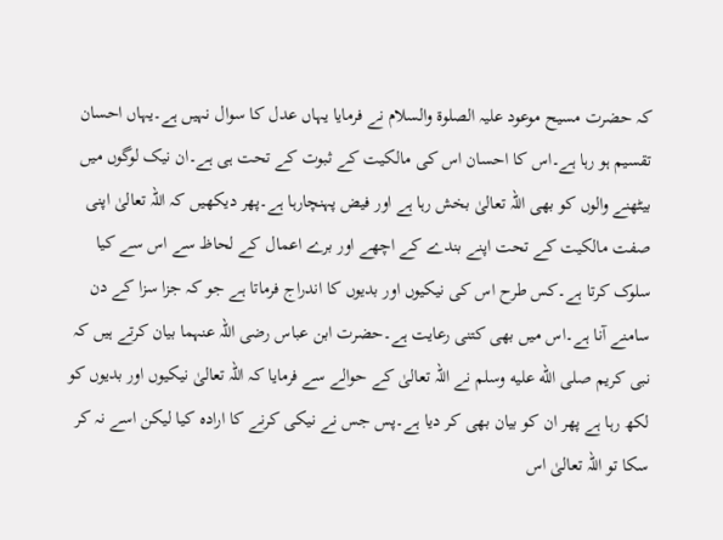کہ حضرت مسیح موعود علیہ الصلوۃ والسلام نے فرمایا یہاں عدل کا سوال نہیں ہے۔یہاں احسان تقسیم ہو رہا ہے۔اس کا احسان اس کی مالکیت کے ثبوت کے تحت ہی ہے۔ان نیک لوگوں میں بیٹھنے والوں کو بھی اللہ تعالیٰ بخش رہا ہے اور فیض پہنچارہا ہے۔پھر دیکھیں کہ اللہ تعالیٰ اپنی صفت مالکیت کے تحت اپنے بندے کے اچھے اور برے اعمال کے لحاظ سے اس سے کیا سلوک کرتا ہے۔کس طرح اس کی نیکیوں اور بدیوں کا اندراج فرماتا ہے جو کہ جزا سزا کے دن سامنے آنا ہے۔اس میں بھی کتنی رعایت ہے۔حضرت ابن عباس رضی اللہ عنہما بیان کرتے ہیں کہ نبی کریم صلى الله عليه وسلم نے اللہ تعالیٰ کے حوالے سے فرمایا کہ اللہ تعالیٰ نیکیوں اور بدیوں کو لکھ رہا ہے پھر ان کو بیان بھی کر دیا ہے۔پس جس نے نیکی کرنے کا ارادہ کیا لیکن اسے نہ کر سکا تو اللہ تعالیٰ اس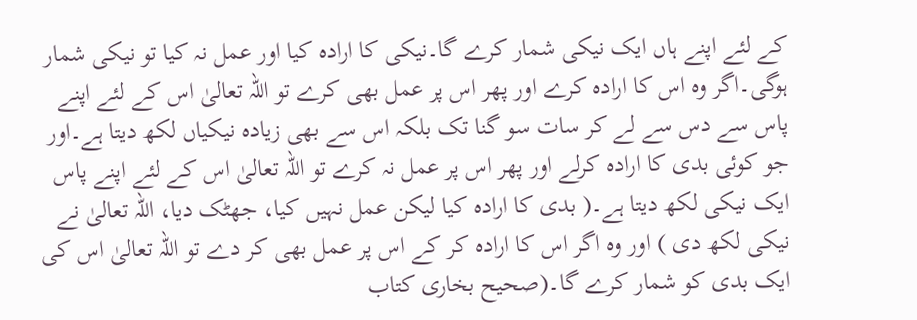کے لئے اپنے ہاں ایک نیکی شمار کرے گا۔نیکی کا ارادہ کیا اور عمل نہ کیا تو نیکی شمار ہوگی۔اگر وہ اس کا ارادہ کرے اور پھر اس پر عمل بھی کرے تو اللہ تعالیٰ اس کے لئے اپنے پاس سے دس سے لے کر سات سو گنا تک بلکہ اس سے بھی زیادہ نیکیاں لکھ دیتا ہے۔اور جو کوئی بدی کا ارادہ کرلے اور پھر اس پر عمل نہ کرے تو اللہ تعالیٰ اس کے لئے اپنے پاس ایک نیکی لکھ دیتا ہے۔( بدی کا ارادہ کیا لیکن عمل نہیں کیا، جھٹک دیا، اللہ تعالیٰ نے نیکی لکھ دی ) اور وہ اگر اس کا ارادہ کر کے اس پر عمل بھی کر دے تو اللہ تعالیٰ اس کی ایک بدی کو شمار کرے گا۔(صحیح بخاری کتاب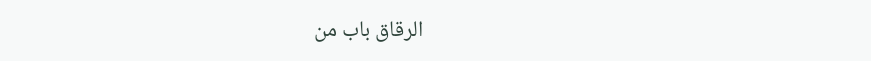الرقاق باب من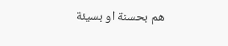هم بحسنة او بسيئة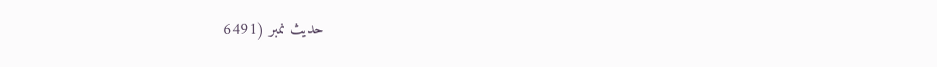حديث نمبر (6491